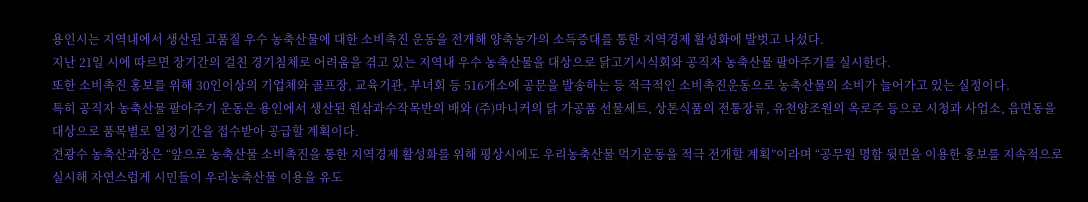용인시는 지역내에서 생산된 고품질 우수 농축산물에 대한 소비촉진 운동을 전개해 양축농가의 소득증대를 통한 지역경제 활성화에 발벗고 나섰다.
지난 21일 시에 따르면 장기간의 걸친 경기침체로 어려움을 겪고 있는 지역내 우수 농축산물을 대상으로 닭고기시식회와 공직자 농축산물 팔아주기를 실시한다.
또한 소비촉진 홍보를 위해 30인이상의 기업체와 골프장, 교육기관, 부녀회 등 516개소에 공문을 발송하는 등 적극적인 소비촉진운동으로 농축산물의 소비가 늘어가고 있는 실정이다.
특히 공직자 농축산물 팔아주기 운동은 용인에서 생산된 원삼과수작목반의 배와 (주)마니커의 닭 가공품 선물세트, 상톤식품의 전통장류, 유천양조원의 옥로주 등으로 시청과 사업소, 읍면동을 대상으로 품목별로 일정기간을 접수받아 공급할 계획이다.
견광수 농축산과장은 “앞으로 농축산물 소비촉진을 통한 지역경제 활성화를 위해 평상시에도 우리농축산물 먹기운동을 적극 전개할 계획”이라며 “공무원 명함 뒷면을 이용한 홍보를 지속적으로 실시해 자연스럽게 시민들이 우리농축산물 이용을 유도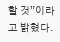할 것”이라고 밝혔다.